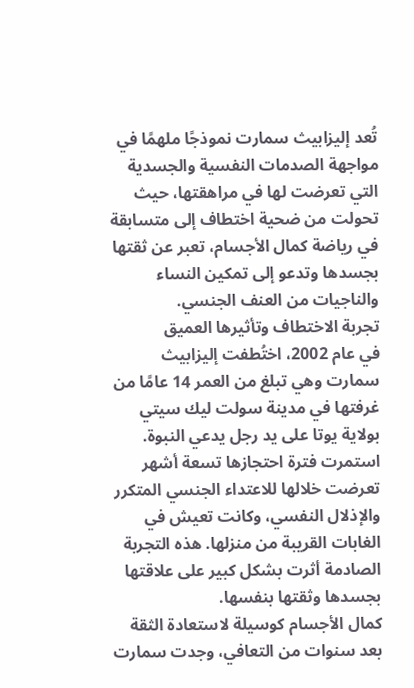تُعد إليزابيث سمارت نموذجًا ملهمًا في مواجهة الصدمات النفسية والجسدية التي تعرضت لها في مراهقتها، حيث تحولت من ضحية اختطاف إلى متسابقة في رياضة كمال الأجسام، تعبر عن ثقتها بجسدها وتدعو إلى تمكين النساء والناجيات من العنف الجنسي.
تجربة الاختطاف وتأثيرها العميق
في عام 2002، اختُطفت إليزابيث سمارت وهي تبلغ من العمر 14 عامًا من غرفتها في مدينة سولت ليك سيتي بولاية يوتا على يد رجل يدعي النبوة. استمرت فترة احتجازها تسعة أشهر تعرضت خلالها للاعتداء الجنسي المتكرر والإذلال النفسي، وكانت تعيش في الغابات القريبة من منزلها. هذه التجربة الصادمة أثرت بشكل كبير على علاقتها بجسدها وثقتها بنفسها.
كمال الأجسام كوسيلة لاستعادة الثقة
بعد سنوات من التعافي، وجدت سمارت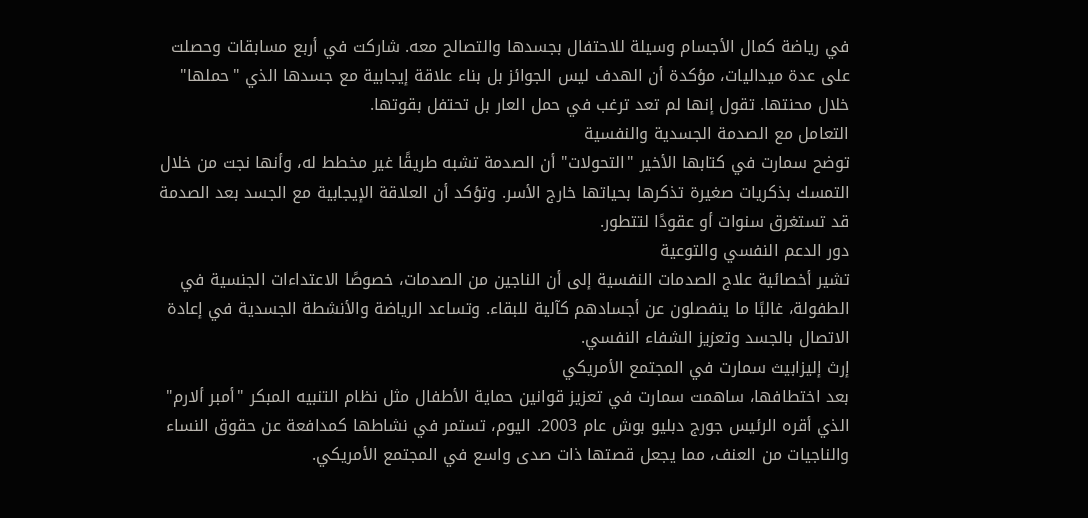في رياضة كمال الأجسام وسيلة للاحتفال بجسدها والتصالح معه. شاركت في أربع مسابقات وحصلت على عدة ميداليات، مؤكدة أن الهدف ليس الجوائز بل بناء علاقة إيجابية مع جسدها الذي "حملها" خلال محنتها. تقول إنها لم تعد ترغب في حمل العار بل تحتفل بقوتها.
التعامل مع الصدمة الجسدية والنفسية
توضح سمارت في كتابها الأخير "التحولات" أن الصدمة تشبه طريقًا غير مخطط له، وأنها نجت من خلال التمسك بذكريات صغيرة تذكرها بحياتها خارج الأسر. وتؤكد أن العلاقة الإيجابية مع الجسد بعد الصدمة قد تستغرق سنوات أو عقودًا لتتطور.
دور الدعم النفسي والتوعية
تشير أخصائية علاج الصدمات النفسية إلى أن الناجين من الصدمات، خصوصًا الاعتداءات الجنسية في الطفولة، غالبًا ما ينفصلون عن أجسادهم كآلية للبقاء. وتساعد الرياضة والأنشطة الجسدية في إعادة الاتصال بالجسد وتعزيز الشفاء النفسي.
إرث إليزابيث سمارت في المجتمع الأمريكي
بعد اختطافها، ساهمت سمارت في تعزيز قوانين حماية الأطفال مثل نظام التنبيه المبكر "أمبر ألارم" الذي أقره الرئيس جورج دبليو بوش عام 2003. اليوم، تستمر في نشاطها كمدافعة عن حقوق النساء والناجيات من العنف، مما يجعل قصتها ذات صدى واسع في المجتمع الأمريكي.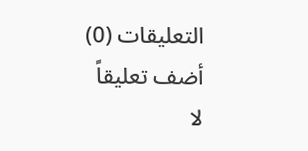التعليقات (0)
أضف تعليقاً
لا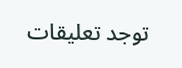توجد تعليقات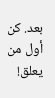بعد. كن أول من يعلق!